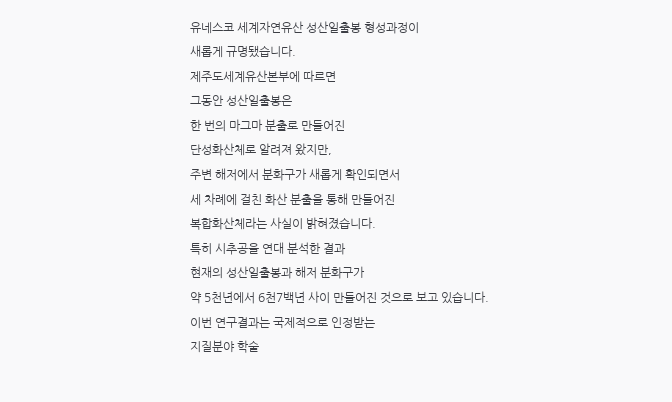유네스코 세계자연유산 성산일출봉 형성과정이
새롭게 규명됐습니다.
제주도세계유산본부에 따르면
그동안 성산일출봉은
한 번의 마그마 분출로 만들어진
단성화산체로 알려져 왔지만,
주변 해저에서 분화구가 새롭게 확인되면서
세 차례에 걸친 화산 분출을 통해 만들어진
복합화산체라는 사실이 밝혀졌습니다.
특히 시추공을 연대 분석한 결과
현재의 성산일출봉과 해저 분화구가
약 5천년에서 6천7백년 사이 만들어진 것으로 보고 있습니다.
이번 연구결과는 국제적으로 인정받는
지질분야 학술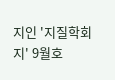지인 '지질학회지' 9월호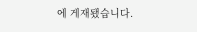에 게재됐습니다.